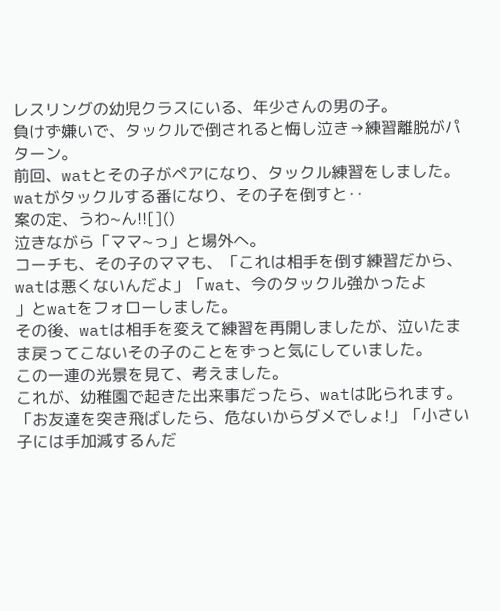レスリングの幼児クラスにいる、年少さんの男の子。
負けず嫌いで、タックルで倒されると悔し泣き→練習離脱がパターン。
前回、watとその子がペアになり、タックル練習をしました。
watがタックルする番になり、その子を倒すと‥
案の定、うわ~ん!![]()
泣きながら「ママ~っ」と場外へ。
コーチも、その子のママも、「これは相手を倒す練習だから、watは悪くないんだよ」「wat、今のタックル強かったよ
」とwatをフォローしました。
その後、watは相手を変えて練習を再開しましたが、泣いたまま戻ってこないその子のことをずっと気にしていました。
この一連の光景を見て、考えました。
これが、幼稚園で起きた出来事だったら、watは叱られます。
「お友達を突き飛ばしたら、危ないからダメでしょ!」「小さい子には手加減するんだ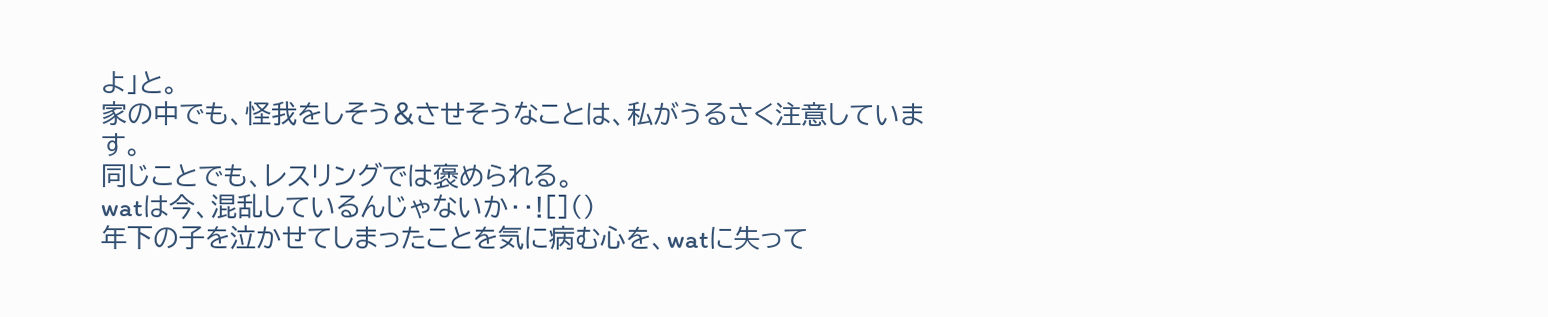よ」と。
家の中でも、怪我をしそう&させそうなことは、私がうるさく注意しています。
同じことでも、レスリングでは褒められる。
watは今、混乱しているんじゃないか‥![]()
年下の子を泣かせてしまったことを気に病む心を、watに失って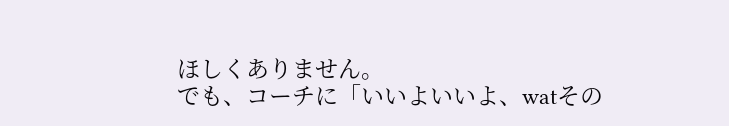ほしくありません。
でも、コーチに「いいよいいよ、watその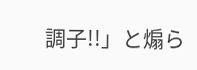調子!!」と煽ら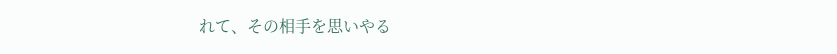れて、その相手を思いやる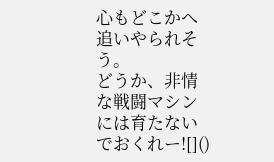心もどこかへ追いやられそう。
どうか、非情な戦闘マシンには育たないでおくれー![]()